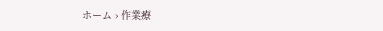ホーム › 作業療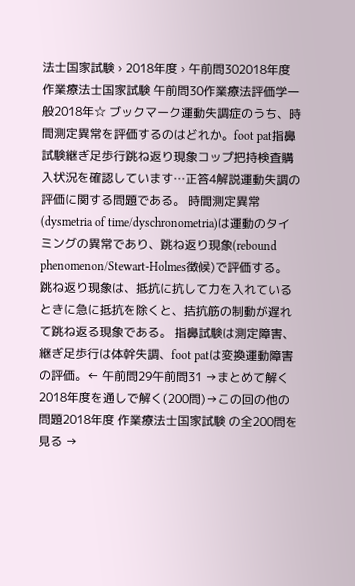法士国家試験 › 2018年度 › 午前問302018年度 作業療法士国家試験 午前問30作業療法評価学一般2018年☆ ブックマーク運動失調症のうち、時間測定異常を評価するのはどれか。foot pat指鼻試験継ぎ足歩行跳ね返り現象コップ把持検査購入状況を確認しています…正答4解説運動失調の評価に関する問題である。 時間測定異常(dysmetria of time/dyschronometria)は運動のタイミングの異常であり、跳ね返り現象(rebound phenomenon/Stewart-Holmes徴候)で評価する。 跳ね返り現象は、抵抗に抗して力を入れているときに急に抵抗を除くと、拮抗筋の制動が遅れて跳ね返る現象である。 指鼻試験は測定障害、継ぎ足歩行は体幹失調、foot patは変換運動障害の評価。← 午前問29午前問31 →まとめて解く2018年度を通しで解く(200問)→この回の他の問題2018年度 作業療法士国家試験 の全200問を見る →